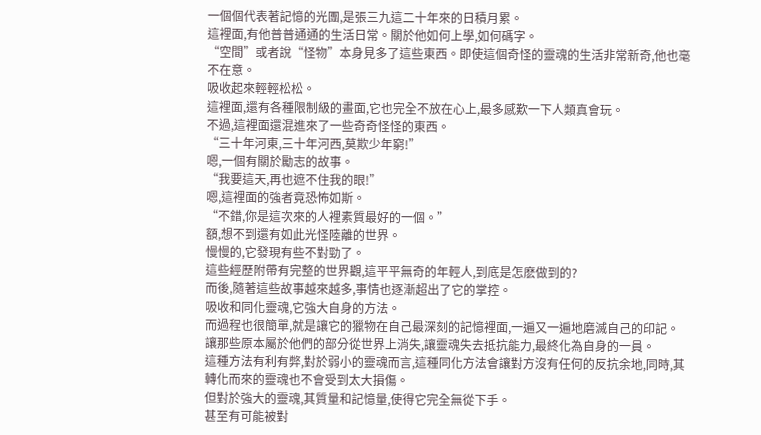一個個代表著記憶的光團,是張三九這二十年來的日積月累。
這裡面,有他普普通通的生活日常。關於他如何上學,如何碼字。
“空間”或者說“怪物”本身見多了這些東西。即使這個奇怪的靈魂的生活非常新奇,他也毫不在意。
吸收起來輕輕松松。
這裡面,還有各種限制級的畫面,它也完全不放在心上,最多感歎一下人類真會玩。
不過,這裡面還混進來了一些奇奇怪怪的東西。
“三十年河東,三十年河西,莫欺少年窮!”
嗯,一個有關於勵志的故事。
“我要這天,再也遮不住我的眼!”
嗯,這裡面的強者竟恐怖如斯。
“不錯,你是這次來的人裡素質最好的一個。”
額,想不到還有如此光怪陸離的世界。
慢慢的,它發現有些不對勁了。
這些經歷附帶有完整的世界觀,這平平無奇的年輕人,到底是怎麽做到的?
而後,隨著這些故事越來越多,事情也逐漸超出了它的掌控。
吸收和同化靈魂,它強大自身的方法。
而過程也很簡單,就是讓它的獵物在自己最深刻的記憶裡面,一遍又一遍地磨滅自己的印記。
讓那些原本屬於他們的部分從世界上消失,讓靈魂失去抵抗能力,最終化為自身的一員。
這種方法有利有弊,對於弱小的靈魂而言,這種同化方法會讓對方沒有任何的反抗余地,同時,其轉化而來的靈魂也不會受到太大損傷。
但對於強大的靈魂,其質量和記憶量,使得它完全無從下手。
甚至有可能被對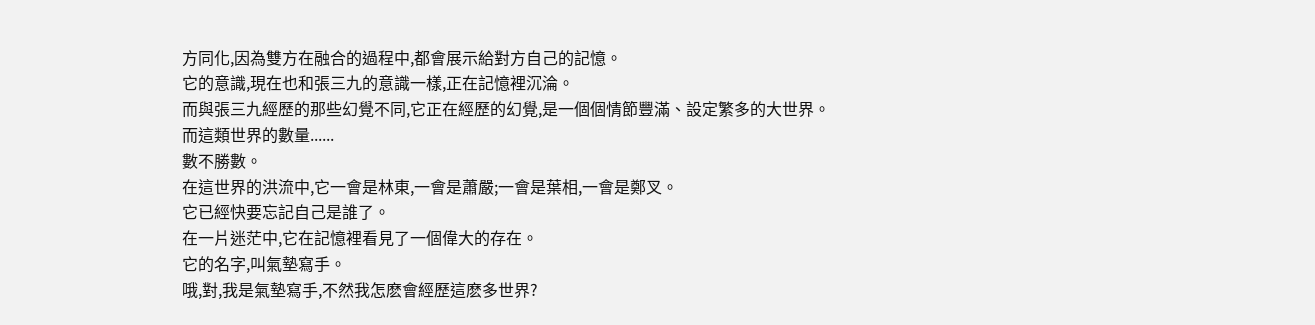方同化,因為雙方在融合的過程中,都會展示給對方自己的記憶。
它的意識,現在也和張三九的意識一樣,正在記憶裡沉淪。
而與張三九經歷的那些幻覺不同,它正在經歷的幻覺,是一個個情節豐滿、設定繁多的大世界。
而這類世界的數量......
數不勝數。
在這世界的洪流中,它一會是林東,一會是蕭嚴;一會是葉相,一會是鄭叉。
它已經快要忘記自己是誰了。
在一片迷茫中,它在記憶裡看見了一個偉大的存在。
它的名字,叫氣墊寫手。
哦,對,我是氣墊寫手,不然我怎麽會經歷這麽多世界?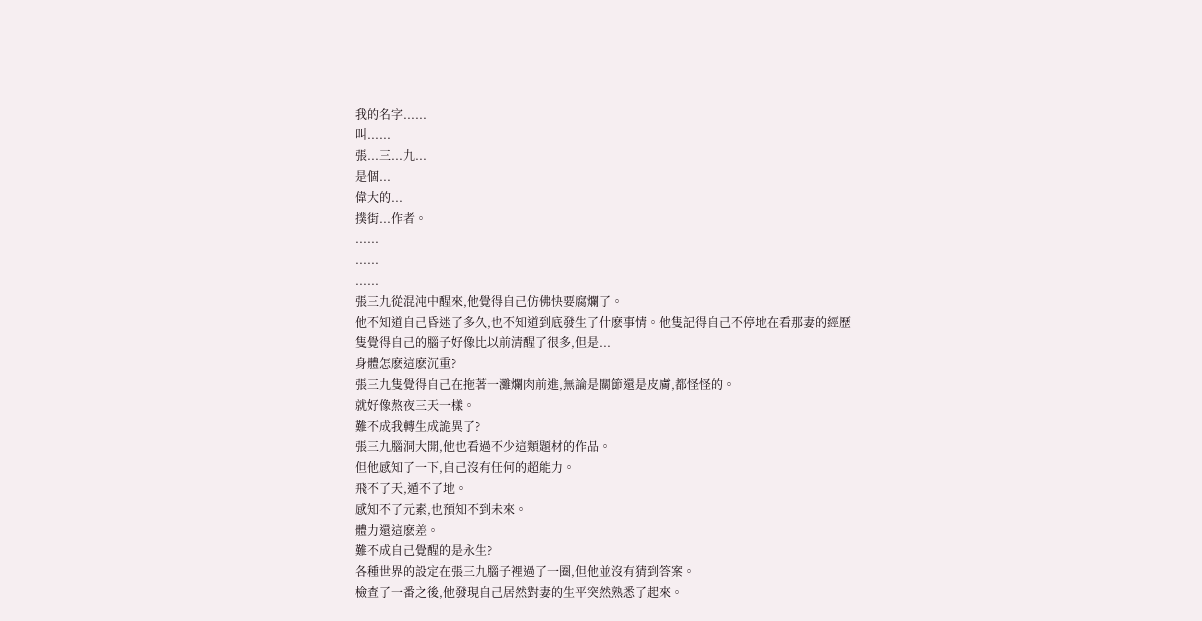我的名字......
叫......
張...三...九...
是個...
偉大的...
撲街...作者。
......
......
......
張三九從混沌中醒來,他覺得自己仿佛快要腐爛了。
他不知道自己昏迷了多久,也不知道到底發生了什麽事情。他隻記得自己不停地在看那妻的經歷
隻覺得自己的腦子好像比以前清醒了很多,但是...
身體怎麽這麽沉重?
張三九隻覺得自己在拖著一灘爛肉前進,無論是關節還是皮膚,都怪怪的。
就好像熬夜三天一樣。
難不成我轉生成詭異了?
張三九腦洞大開,他也看過不少這類題材的作品。
但他感知了一下,自己沒有任何的超能力。
飛不了天,遁不了地。
感知不了元素,也預知不到未來。
體力還這麽差。
難不成自己覺醒的是永生?
各種世界的設定在張三九腦子裡過了一圈,但他並沒有猜到答案。
檢查了一番之後,他發現自己居然對妻的生平突然熟悉了起來。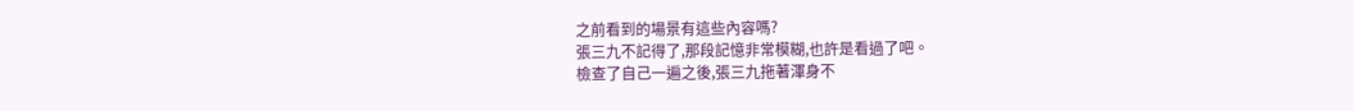之前看到的場景有這些內容嗎?
張三九不記得了,那段記憶非常模糊,也許是看過了吧。
檢查了自己一遍之後,張三九拖著渾身不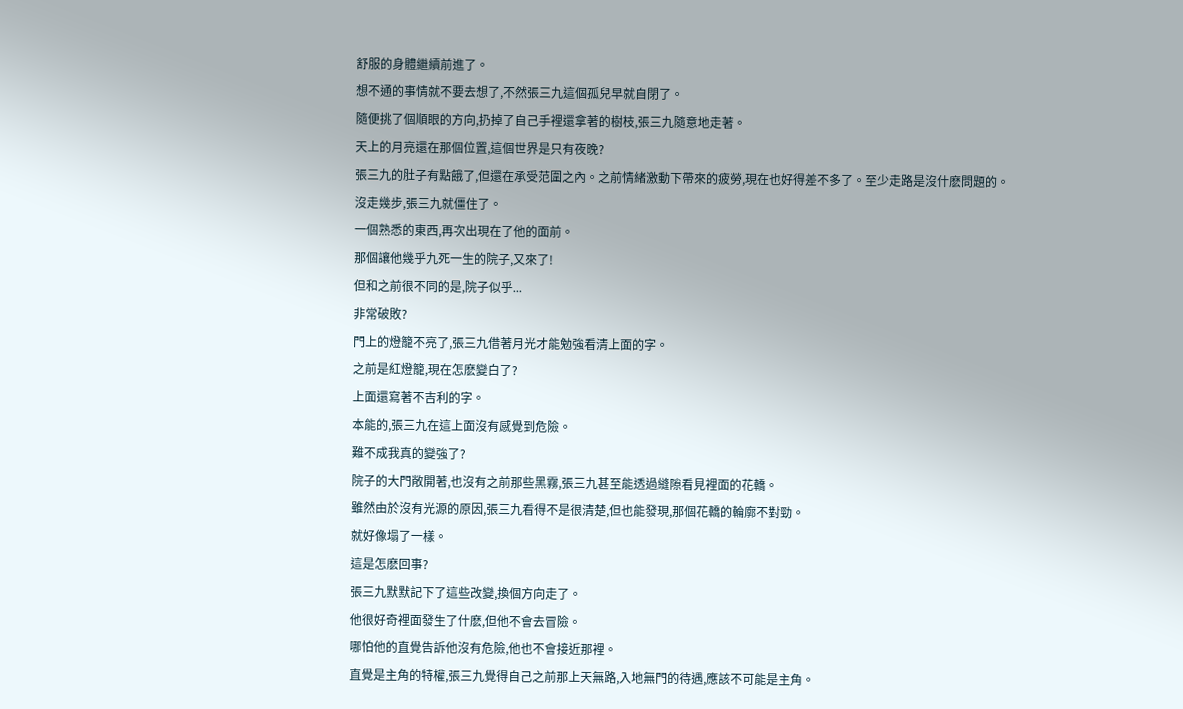舒服的身體繼續前進了。
想不通的事情就不要去想了,不然張三九這個孤兒早就自閉了。
隨便挑了個順眼的方向,扔掉了自己手裡還拿著的樹枝,張三九隨意地走著。
天上的月亮還在那個位置,這個世界是只有夜晚?
張三九的肚子有點餓了,但還在承受范圍之內。之前情緒激動下帶來的疲勞,現在也好得差不多了。至少走路是沒什麽問題的。
沒走幾步,張三九就僵住了。
一個熟悉的東西,再次出現在了他的面前。
那個讓他幾乎九死一生的院子,又來了!
但和之前很不同的是,院子似乎...
非常破敗?
門上的燈籠不亮了,張三九借著月光才能勉強看清上面的字。
之前是紅燈籠,現在怎麽變白了?
上面還寫著不吉利的字。
本能的,張三九在這上面沒有感覺到危險。
難不成我真的變強了?
院子的大門敞開著,也沒有之前那些黑霧,張三九甚至能透過縫隙看見裡面的花轎。
雖然由於沒有光源的原因,張三九看得不是很清楚,但也能發現,那個花轎的輪廓不對勁。
就好像塌了一樣。
這是怎麽回事?
張三九默默記下了這些改變,換個方向走了。
他很好奇裡面發生了什麽,但他不會去冒險。
哪怕他的直覺告訴他沒有危險,他也不會接近那裡。
直覺是主角的特權,張三九覺得自己之前那上天無路,入地無門的待遇,應該不可能是主角。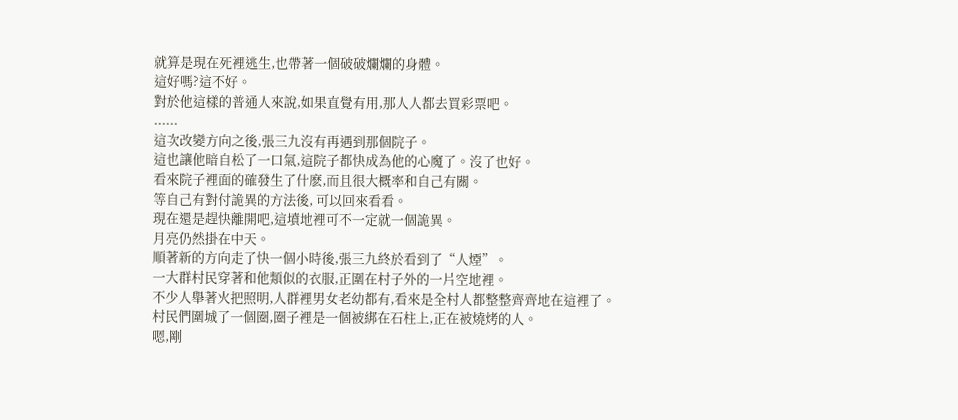就算是現在死裡逃生,也帶著一個破破爛爛的身體。
這好嗎?這不好。
對於他這樣的普通人來說,如果直覺有用,那人人都去買彩票吧。
......
這次改變方向之後,張三九沒有再遇到那個院子。
這也讓他暗自松了一口氣,這院子都快成為他的心魔了。沒了也好。
看來院子裡面的確發生了什麽,而且很大概率和自己有關。
等自己有對付詭異的方法後, 可以回來看看。
現在還是趕快離開吧,這墳地裡可不一定就一個詭異。
月亮仍然掛在中天。
順著新的方向走了快一個小時後,張三九終於看到了“人煙”。
一大群村民穿著和他類似的衣服,正圍在村子外的一片空地裡。
不少人舉著火把照明,人群裡男女老幼都有,看來是全村人都整整齊齊地在這裡了。
村民們圍城了一個圈,圈子裡是一個被綁在石柱上,正在被燒烤的人。
嗯,剛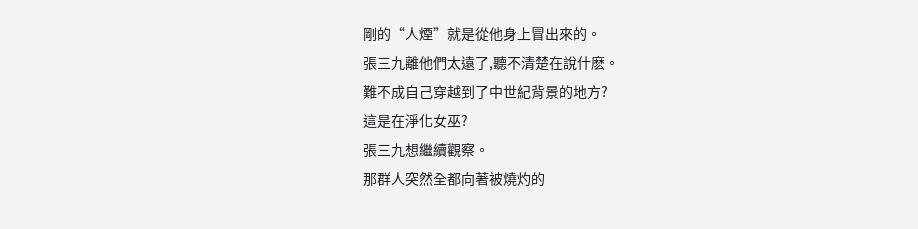剛的“人煙”就是從他身上冒出來的。
張三九離他們太遠了,聽不清楚在說什麽。
難不成自己穿越到了中世紀背景的地方?
這是在淨化女巫?
張三九想繼續觀察。
那群人突然全都向著被燒灼的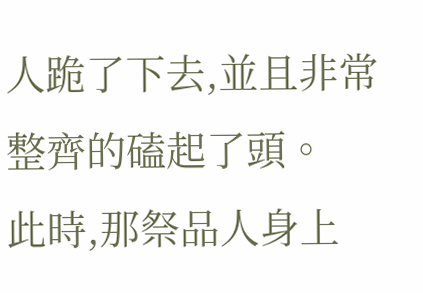人跪了下去,並且非常整齊的磕起了頭。
此時,那祭品人身上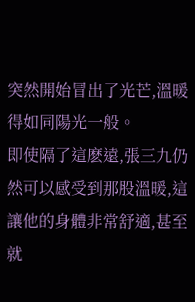突然開始冒出了光芒,溫暖得如同陽光一般。
即使隔了這麽遠,張三九仍然可以感受到那股溫暖,這讓他的身體非常舒適,甚至就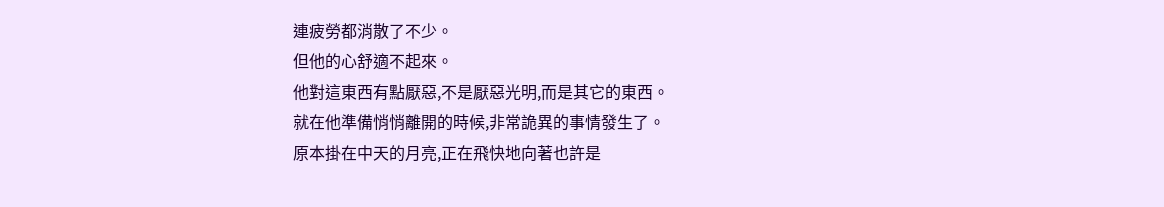連疲勞都消散了不少。
但他的心舒適不起來。
他對這東西有點厭惡,不是厭惡光明,而是其它的東西。
就在他準備悄悄離開的時候,非常詭異的事情發生了。
原本掛在中天的月亮,正在飛快地向著也許是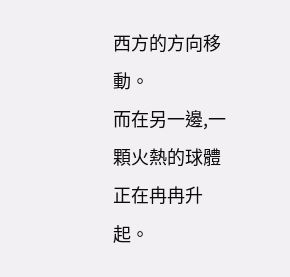西方的方向移動。
而在另一邊,一顆火熱的球體正在冉冉升起。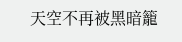天空不再被黑暗籠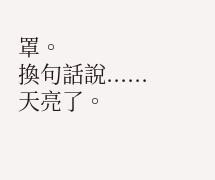罩。
換句話說......
天亮了。